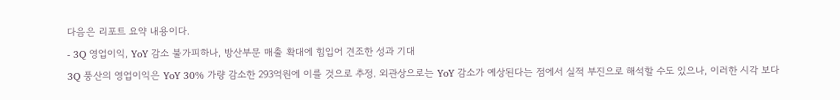다음은 리포트 요약 내용이다.
- 3Q 영업이익, YoY 감소 불가피하나, 방산부문 매출 확대에 힘입어 견조한 성과 기대
3Q 풍산의 영업이익은 YoY 30% 가량 감소한 293억원에 이를 것으로 추정. 외관상으로는 YoY 감소가 예상된다는 점에서 실적 부진으로 해석할 수도 있으나, 이러한 시각 보다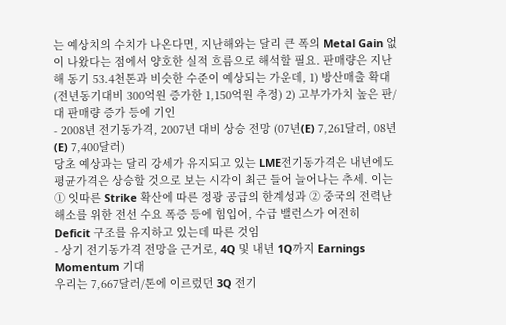는 예상치의 수치가 나온다면, 지난해와는 달리 큰 폭의 Metal Gain 없이 나왔다는 점에서 양호한 실적 흐름으로 해석할 필요. 판매량은 지난해 동기 53.4천톤과 비슷한 수준이 예상되는 가운데, 1) 방산매출 확대(전년동기대비 300억원 증가한 1,150억원 추정) 2) 고부가가치 높은 판/대 판매량 증가 등에 기인
- 2008년 전기동가격, 2007년 대비 상승 전망 (07년(E) 7,261달러, 08년(E) 7,400달러)
당초 예상과는 달리 강세가 유지되고 있는 LME전기동가격은 내년에도 평균가격은 상승할 것으로 보는 시각이 최근 들어 늘어나는 추세. 이는 ① 잇따른 Strike 확산에 따른 정광 공급의 한계성과 ② 중국의 전력난 해소를 위한 전선 수요 폭증 등에 힘입어, 수급 밸런스가 여전히 Deficit 구조를 유지하고 있는데 따른 것임
- 상기 전기동가격 전망을 근거로, 4Q 및 내년 1Q까지 Earnings Momentum 기대
우리는 7,667달러/톤에 이르렀던 3Q 전기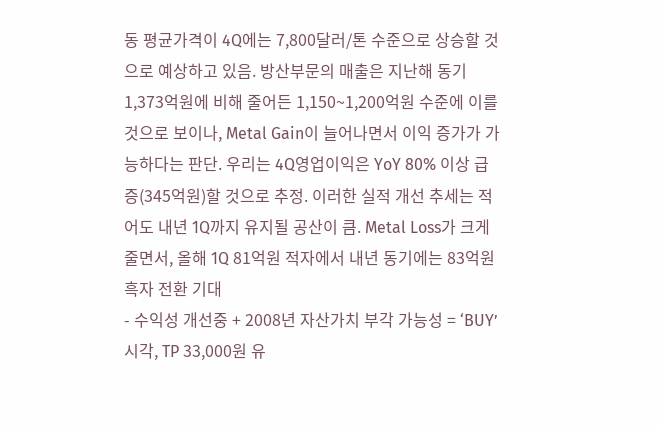동 평균가격이 4Q에는 7,800달러/톤 수준으로 상승할 것으로 예상하고 있음. 방산부문의 매출은 지난해 동기 1,373억원에 비해 줄어든 1,150~1,200억원 수준에 이를 것으로 보이나, Metal Gain이 늘어나면서 이익 증가가 가능하다는 판단. 우리는 4Q영업이익은 YoY 80% 이상 급증(345억원)할 것으로 추정. 이러한 실적 개선 추세는 적어도 내년 1Q까지 유지될 공산이 큼. Metal Loss가 크게 줄면서, 올해 1Q 81억원 적자에서 내년 동기에는 83억원 흑자 전환 기대
- 수익성 개선중 + 2008년 자산가치 부각 가능성 = ‘BUY’시각, TP 33,000원 유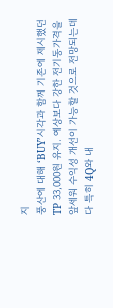지
풍산에 대해 ‘BUY’시각과 함께 기존에 제시했던 TP 33,000원 유지. 예상보다 강한 전기동가격을 앞세워 수익성 개선이 가능할 것으로 전망되는데다 특히 4Q와 내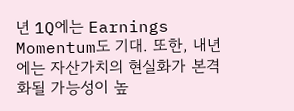년 1Q에는 Earnings Momentum도 기대. 또한, 내년에는 자산가치의 현실화가 본격화될 가능성이 높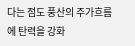다는 점도 풍산의 주가흐름에 탄력을 강화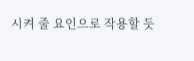시켜 줄 요인으로 작용할 듯